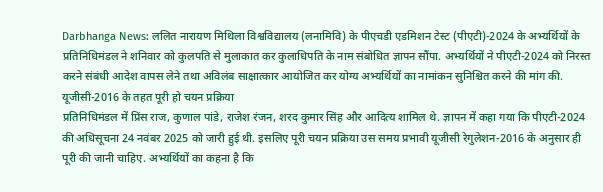Darbhanga News: ललित नारायण मिथिला विश्वविद्यालय (लनामिवि) के पीएचडी एडमिशन टेस्ट (पीएटी)-2024 के अभ्यर्थियों के प्रतिनिधिमंडल ने शनिवार को कुलपति से मुलाकात कर कुलाधिपति के नाम संबोधित ज्ञापन सौंपा. अभ्यर्थियों ने पीएटी-2024 को निरस्त करने संबंधी आदेश वापस लेने तथा अविलंब साक्षात्कार आयोजित कर योग्य अभ्यर्थियों का नामांकन सुनिश्चित करने की मांग की.
यूजीसी-2016 के तहत पूरी हो चयन प्रक्रिया
प्रतिनिधिमंडल में प्रिंस राज, कुणाल पांडे, राजेश रंजन, शरद कुमार सिंह और आदित्य शामिल थे. ज्ञापन में कहा गया कि पीएटी-2024 की अधिसूचना 24 नवंबर 2025 को जारी हुई थी. इसलिए पूरी चयन प्रक्रिया उस समय प्रभावी यूजीसी रेगुलेशन-2016 के अनुसार ही पूरी की जानी चाहिए. अभ्यर्थियों का कहना है कि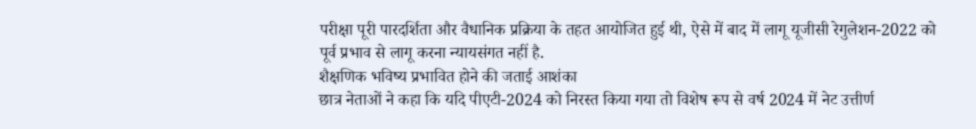परीक्षा पूरी पारदर्शिता और वैधानिक प्रक्रिया के तहत आयोजित हुई थी, ऐसे में बाद में लागू यूजीसी रेगुलेशन-2022 को पूर्व प्रभाव से लागू करना न्यायसंगत नहीं है.
शैक्षणिक भविष्य प्रभावित होने की जताई आशंका
छात्र नेताओं ने कहा कि यदि पीएटी-2024 को निरस्त किया गया तो विशेष रूप से वर्ष 2024 में नेट उत्तीर्ण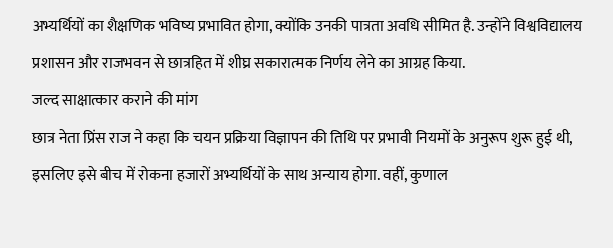अभ्यर्थियों का शैक्षणिक भविष्य प्रभावित होगा, क्योंकि उनकी पात्रता अवधि सीमित है. उन्होंने विश्वविद्यालय प्रशासन और राजभवन से छात्रहित में शीघ्र सकारात्मक निर्णय लेने का आग्रह किया.
जल्द साक्षात्कार कराने की मांग
छात्र नेता प्रिंस राज ने कहा कि चयन प्रक्रिया विज्ञापन की तिथि पर प्रभावी नियमों के अनुरूप शुरू हुई थी, इसलिए इसे बीच में रोकना हजारों अभ्यर्थियों के साथ अन्याय होगा. वहीं, कुणाल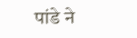पांडे ने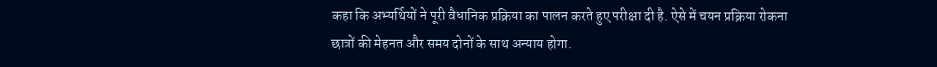कहा कि अभ्यर्थियों ने पूरी वैधानिक प्रक्रिया का पालन करते हुए परीक्षा दी है. ऐसे में चयन प्रक्रिया रोकना छात्रों की मेहनत और समय दोनों के साथ अन्याय होगा.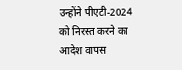उन्होंने पीएटी-2024 को निरस्त करने का आदेश वापस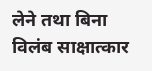लेने तथा बिना विलंब साक्षात्कार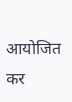आयोजित कर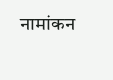नामांकन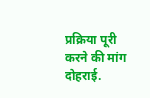प्रक्रिया पूरी करने की मांग दोहराई.